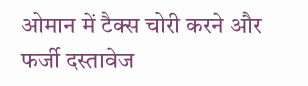ओमान में टैक्स चोरी करने और फर्जी दस्तावेज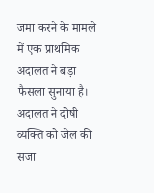जमा करने के मामले में एक प्राथमिक अदालत ने बड़ा फैसला सुनाया है। अदालत ने दोषी व्यक्ति को जेल की सजा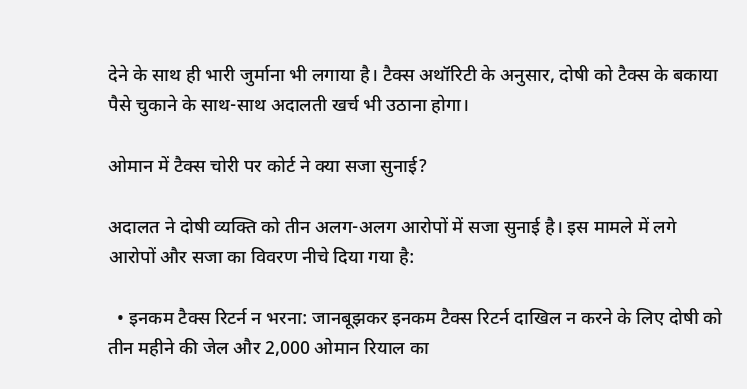देने के साथ ही भारी जुर्माना भी लगाया है। टैक्स अथॉरिटी के अनुसार, दोषी को टैक्स के बकाया पैसे चुकाने के साथ-साथ अदालती खर्च भी उठाना होगा।

ओमान में टैक्स चोरी पर कोर्ट ने क्या सजा सुनाई?

अदालत ने दोषी व्यक्ति को तीन अलग-अलग आरोपों में सजा सुनाई है। इस मामले में लगे आरोपों और सजा का विवरण नीचे दिया गया है:

  • इनकम टैक्स रिटर्न न भरना: जानबूझकर इनकम टैक्स रिटर्न दाखिल न करने के लिए दोषी को तीन महीने की जेल और 2,000 ओमान रियाल का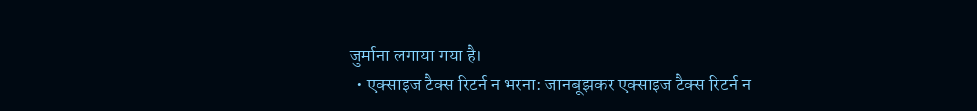जुर्माना लगाया गया है।
  • एक्साइज टैक्स रिटर्न न भरना: जानबूझकर एक्साइज टैक्स रिटर्न न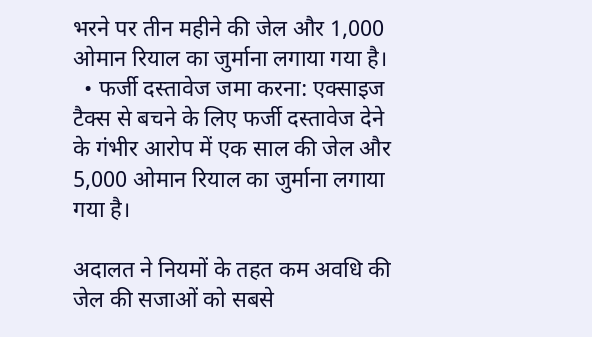भरने पर तीन महीने की जेल और 1,000 ओमान रियाल का जुर्माना लगाया गया है।
  • फर्जी दस्तावेज जमा करना: एक्साइज टैक्स से बचने के लिए फर्जी दस्तावेज देने के गंभीर आरोप में एक साल की जेल और 5,000 ओमान रियाल का जुर्माना लगाया गया है।

अदालत ने नियमों के तहत कम अवधि की जेल की सजाओं को सबसे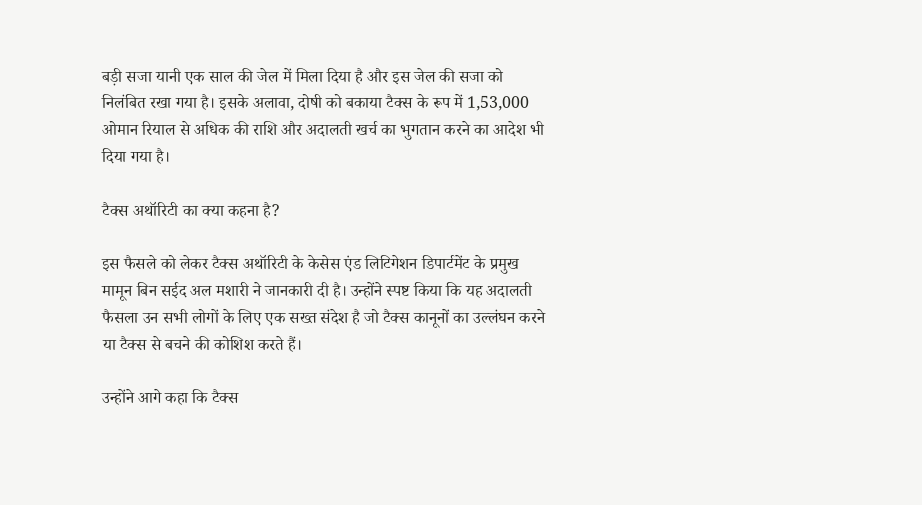बड़ी सजा यानी एक साल की जेल में मिला दिया है और इस जेल की सजा को निलंबित रखा गया है। इसके अलावा, दोषी को बकाया टैक्स के रूप में 1,53,000 ओमान रियाल से अधिक की राशि और अदालती खर्च का भुगतान करने का आदेश भी दिया गया है।

टैक्स अथॉरिटी का क्या कहना है?

इस फैसले को लेकर टैक्स अथॉरिटी के केसेस एंड लिटिगेशन डिपार्टमेंट के प्रमुख मामून बिन सईद अल मशारी ने जानकारी दी है। उन्होंने स्पष्ट किया कि यह अदालती फैसला उन सभी लोगों के लिए एक सख्त संदेश है जो टैक्स कानूनों का उल्लंघन करने या टैक्स से बचने की कोशिश करते हैं।

उन्होंने आगे कहा कि टैक्स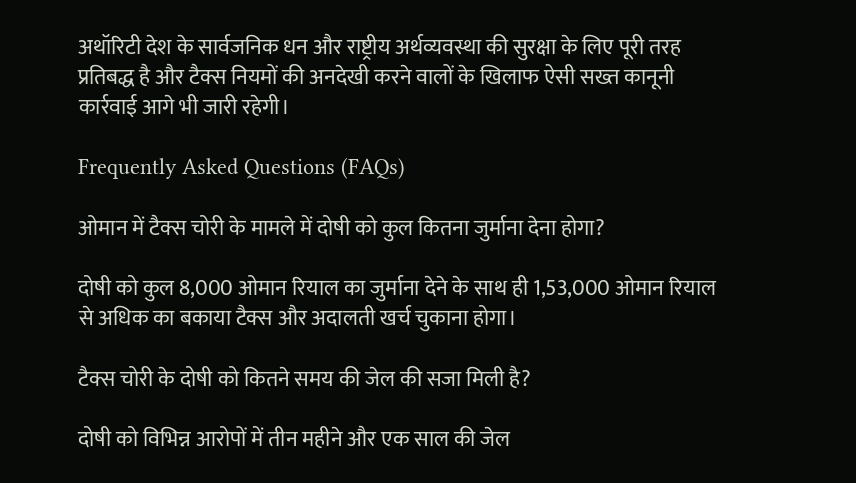अथॉरिटी देश के सार्वजनिक धन और राष्ट्रीय अर्थव्यवस्था की सुरक्षा के लिए पूरी तरह प्रतिबद्ध है और टैक्स नियमों की अनदेखी करने वालों के खिलाफ ऐसी सख्त कानूनी कार्रवाई आगे भी जारी रहेगी।

Frequently Asked Questions (FAQs)

ओमान में टैक्स चोरी के मामले में दोषी को कुल कितना जुर्माना देना होगा?

दोषी को कुल 8,000 ओमान रियाल का जुर्माना देने के साथ ही 1,53,000 ओमान रियाल से अधिक का बकाया टैक्स और अदालती खर्च चुकाना होगा।

टैक्स चोरी के दोषी को कितने समय की जेल की सजा मिली है?

दोषी को विभिन्न आरोपों में तीन महीने और एक साल की जेल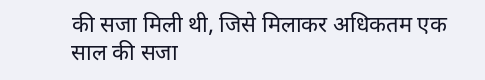की सजा मिली थी, जिसे मिलाकर अधिकतम एक साल की सजा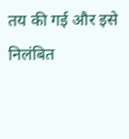तय की गई और इसे निलंबित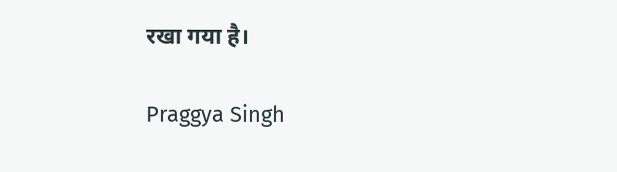रखा गया है।

Praggya Singh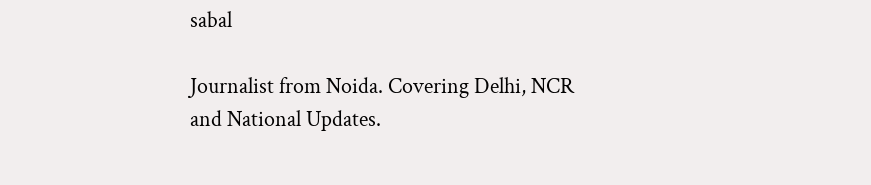sabal

Journalist from Noida. Covering Delhi, NCR and National Updates.